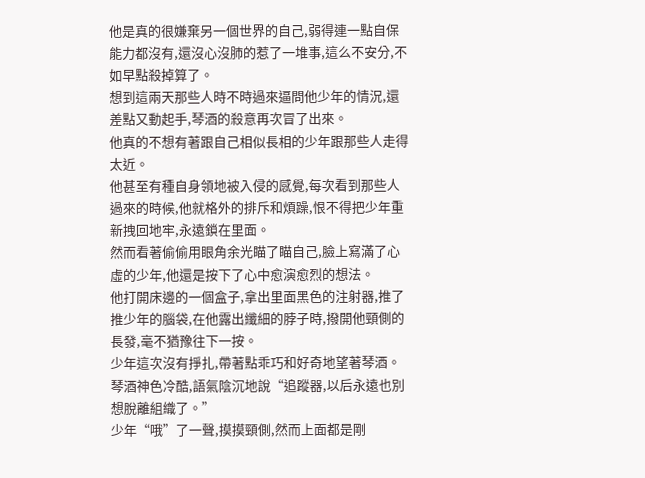他是真的很嫌棄另一個世界的自己,弱得連一點自保能力都沒有,還沒心沒肺的惹了一堆事,這么不安分,不如早點殺掉算了。
想到這兩天那些人時不時過來逼問他少年的情況,還差點又動起手,琴酒的殺意再次冒了出來。
他真的不想有著跟自己相似長相的少年跟那些人走得太近。
他甚至有種自身領地被入侵的感覺,每次看到那些人過來的時候,他就格外的排斥和煩躁,恨不得把少年重新拽回地牢,永遠鎖在里面。
然而看著偷偷用眼角余光瞄了瞄自己,臉上寫滿了心虛的少年,他還是按下了心中愈演愈烈的想法。
他打開床邊的一個盒子,拿出里面黑色的注射器,推了推少年的腦袋,在他露出纖細的脖子時,撥開他頸側的長發,毫不猶豫往下一按。
少年這次沒有掙扎,帶著點乖巧和好奇地望著琴酒。
琴酒神色冷酷,語氣陰沉地說“追蹤器,以后永遠也別想脫離組織了。”
少年“哦”了一聲,摸摸頸側,然而上面都是剛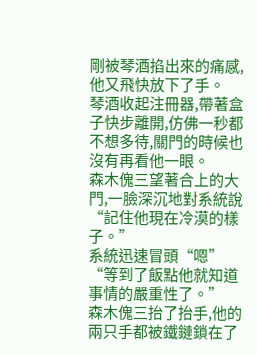剛被琴酒掐出來的痛感,他又飛快放下了手。
琴酒收起注冊器,帶著盒子快步離開,仿佛一秒都不想多待,關門的時候也沒有再看他一眼。
森木傀三望著合上的大門,一臉深沉地對系統說“記住他現在冷漠的樣子。”
系統迅速冒頭“嗯”
“等到了飯點他就知道事情的嚴重性了。”
森木傀三抬了抬手,他的兩只手都被鐵鏈鎖在了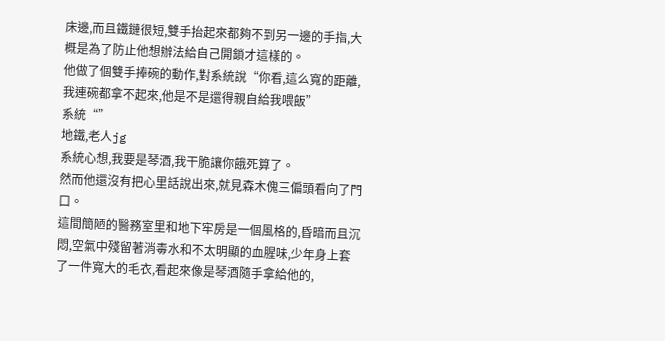床邊,而且鐵鏈很短,雙手抬起來都夠不到另一邊的手指,大概是為了防止他想辦法給自己開鎖才這樣的。
他做了個雙手捧碗的動作,對系統說“你看,這么寬的距離,我連碗都拿不起來,他是不是還得親自給我喂飯”
系統“”
地鐵,老人jg
系統心想,我要是琴酒,我干脆讓你餓死算了。
然而他還沒有把心里話說出來,就見森木傀三偏頭看向了門口。
這間簡陋的醫務室里和地下牢房是一個風格的,昏暗而且沉悶,空氣中殘留著消毒水和不太明顯的血腥味,少年身上套了一件寬大的毛衣,看起來像是琴酒隨手拿給他的,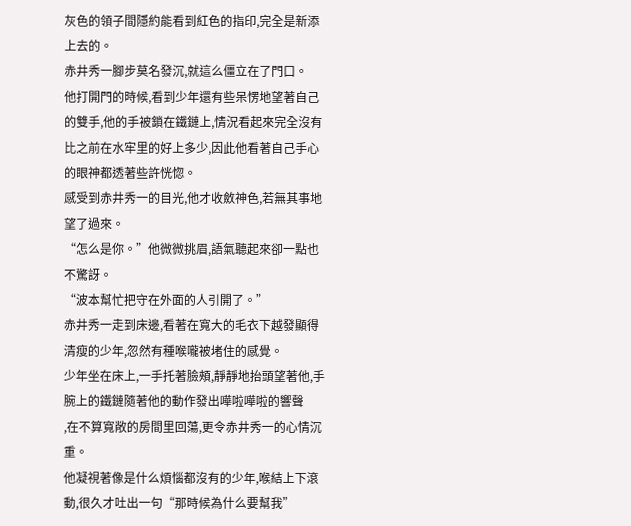灰色的領子間隱約能看到紅色的指印,完全是新添上去的。
赤井秀一腳步莫名發沉,就這么僵立在了門口。
他打開門的時候,看到少年還有些呆愣地望著自己的雙手,他的手被鎖在鐵鏈上,情況看起來完全沒有比之前在水牢里的好上多少,因此他看著自己手心的眼神都透著些許恍惚。
感受到赤井秀一的目光,他才收斂神色,若無其事地望了過來。
“怎么是你。”他微微挑眉,語氣聽起來卻一點也不驚訝。
“波本幫忙把守在外面的人引開了。”
赤井秀一走到床邊,看著在寬大的毛衣下越發顯得清瘦的少年,忽然有種喉嚨被堵住的感覺。
少年坐在床上,一手托著臉頰,靜靜地抬頭望著他,手腕上的鐵鏈隨著他的動作發出嘩啦嘩啦的響聲
,在不算寬敞的房間里回蕩,更令赤井秀一的心情沉重。
他凝視著像是什么煩惱都沒有的少年,喉結上下滾動,很久才吐出一句“那時候為什么要幫我”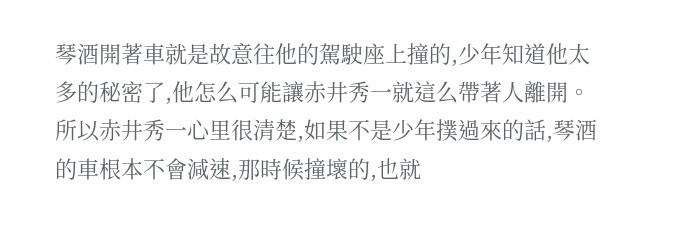琴酒開著車就是故意往他的駕駛座上撞的,少年知道他太多的秘密了,他怎么可能讓赤井秀一就這么帶著人離開。
所以赤井秀一心里很清楚,如果不是少年撲過來的話,琴酒的車根本不會減速,那時候撞壞的,也就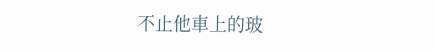不止他車上的玻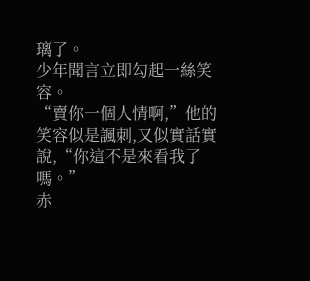璃了。
少年聞言立即勾起一絲笑容。
“賣你一個人情啊,”他的笑容似是諷刺,又似實話實說,“你這不是來看我了嗎。”
赤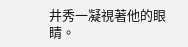井秀一凝視著他的眼睛。